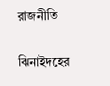রাজনীতি

ঝিনাইদহের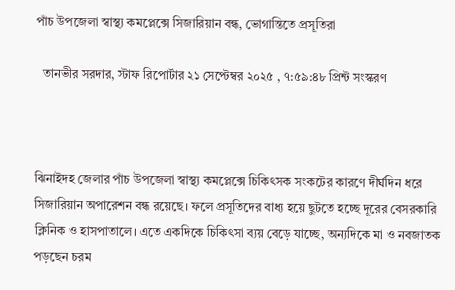পাঁচ উপজেলা স্বাস্থ্য কমপ্লেক্সে সিজারিয়ান বন্ধ, ভোগান্তিতে প্রসূতিরা

  তানভীর সরদার, স্টাফ রিপোর্টার ২১ সেপ্টেম্বর ২০২৫ , ৭:৫৯:৪৮ প্রিন্ট সংস্করণ



ঝিনাইদহ জেলার পাঁচ উপজেলা স্বাস্থ্য কমপ্লেক্সে চিকিৎসক সংকটের কারণে দীর্ঘদিন ধরে সিজারিয়ান অপারেশন বন্ধ রয়েছে। ফলে প্রসূতিদের বাধ্য হয়ে ছুটতে হচ্ছে দূরের বেসরকারি ক্লিনিক ও হাসপাতালে। এতে একদিকে চিকিৎসা ব্যয় বেড়ে যাচ্ছে, অন্যদিকে মা ও নবজাতক পড়ছেন চরম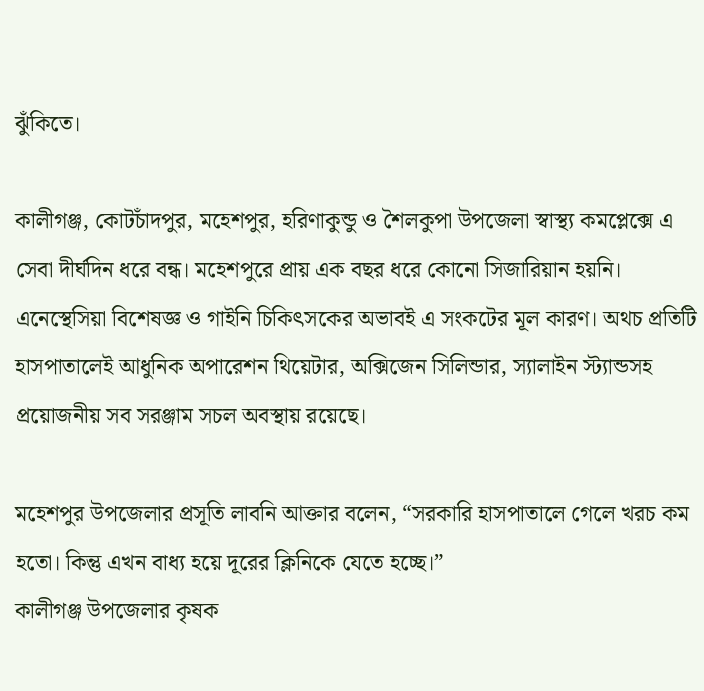ঝুঁকিতে।

কালীগঞ্জ, কোটচাঁদপুর, মহেশপুর, হরিণাকুন্ডু ও শৈলকুপা উপজেলা স্বাস্থ্য কমপ্লেক্সে এ সেবা দীর্ঘদিন ধরে বন্ধ। মহেশপুরে প্রায় এক বছর ধরে কোনো সিজারিয়ান হয়নি। এনেস্থেসিয়া বিশেষজ্ঞ ও গাইনি চিকিৎসকের অভাবই এ সংকটের মূল কারণ। অথচ প্রতিটি হাসপাতালেই আধুনিক অপারেশন থিয়েটার, অক্সিজেন সিলিন্ডার, স্যালাইন স্ট্যান্ডসহ প্রয়োজনীয় সব সরঞ্জাম সচল অবস্থায় রয়েছে।

মহেশপুর উপজেলার প্রসূতি লাবনি আক্তার বলেন, “সরকারি হাসপাতালে গেলে খরচ কম হতো। কিন্তু এখন বাধ্য হয়ে দূরের ক্লিনিকে যেতে হচ্ছে।”
কালীগঞ্জ উপজেলার কৃষক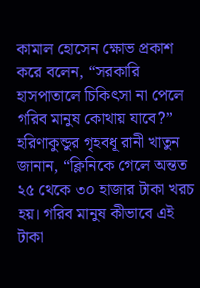কামাল হোসেন ক্ষোভ প্রকাশ করে বলেন, “সরকারি হাসপাতালে চিকিৎসা না পেলে গরিব মানুষ কোথায় যাবে?”
হরিণাকুন্ডুর গৃহবধূ রানী খাতুন জানান, “ক্লিনিকে গেলে অন্তত ২৫ থেকে ৩০ হাজার টাকা খরচ হয়। গরিব মানুষ কীভাবে এই টাকা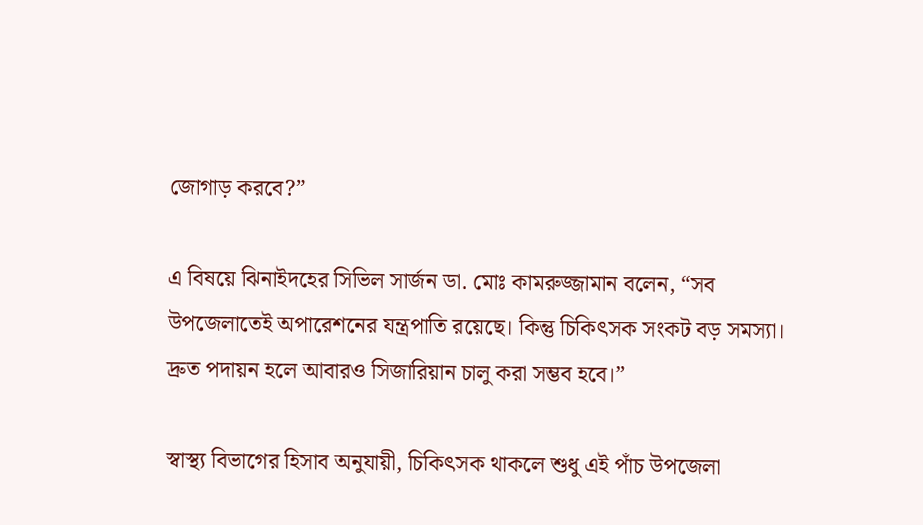জোগাড় করবে?”

এ বিষয়ে ঝিনাইদহের সিভিল সার্জন ডা. মোঃ কামরুজ্জামান বলেন, “সব উপজেলাতেই অপারেশনের যন্ত্রপাতি রয়েছে। কিন্তু চিকিৎসক সংকট বড় সমস্যা। দ্রুত পদায়ন হলে আবারও সিজারিয়ান চালু করা সম্ভব হবে।”

স্বাস্থ্য বিভাগের হিসাব অনুযায়ী, চিকিৎসক থাকলে শুধু এই পাঁচ উপজেলা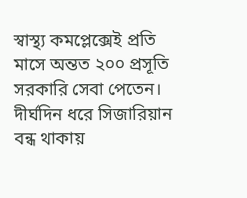স্বাস্থ্য কমপ্লেক্সেই প্রতি মাসে অন্তত ২০০ প্রসূতি সরকারি সেবা পেতেন। দীর্ঘদিন ধরে সিজারিয়ান বন্ধ থাকায়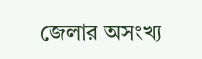জেলার অসংখ্য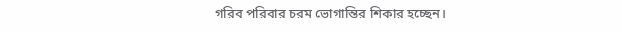গরিব পরিবার চরম ভোগান্তির শিকার হচ্ছেন।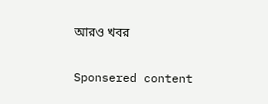আরও খবর

Sponsered content